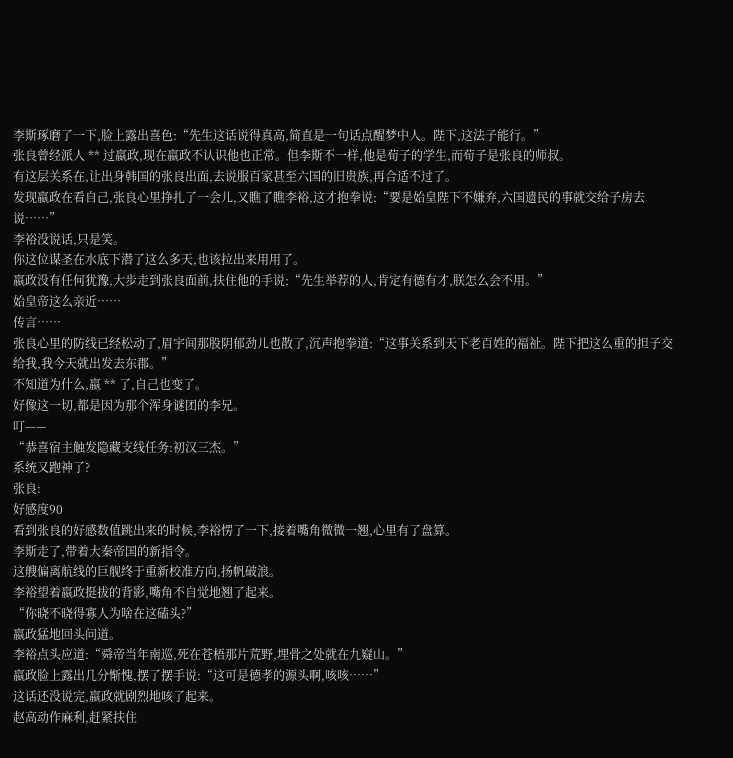李斯琢磨了一下,脸上露出喜色:“先生这话说得真高,简直是一句话点醒梦中人。陛下,这法子能行。”
张良曾经派人 ** 过嬴政,现在嬴政不认识他也正常。但李斯不一样,他是荀子的学生,而荀子是张良的师叔。
有这层关系在,让出身韩国的张良出面,去说服百家甚至六国的旧贵族,再合适不过了。
发现嬴政在看自己,张良心里挣扎了一会儿,又瞧了瞧李裕,这才抱拳说:“要是始皇陛下不嫌弃,六国遗民的事就交给子房去说……”
李裕没说话,只是笑。
你这位谋圣在水底下潜了这么多天,也该拉出来用用了。
嬴政没有任何犹豫,大步走到张良面前,扶住他的手说:“先生举荐的人,肯定有德有才,朕怎么会不用。”
始皇帝这么亲近……
传言……
张良心里的防线已经松动了,眉宇间那股阴郁劲儿也散了,沉声抱拳道:“这事关系到天下老百姓的福祉。陛下把这么重的担子交给我,我今天就出发去东郡。”
不知道为什么,嬴 ** 了,自己也变了。
好像这一切,都是因为那个浑身谜团的李兄。
叮——
“恭喜宿主触发隐藏支线任务:初汉三杰。”
系统又跑神了?
张良:
好感度90
看到张良的好感数值跳出来的时候,李裕愣了一下,接着嘴角微微一翘,心里有了盘算。
李斯走了,带着大秦帝国的新指令。
这艘偏离航线的巨舰终于重新校准方向,扬帆破浪。
李裕望着嬴政挺拔的背影,嘴角不自觉地翘了起来。
“你晓不晓得寡人为啥在这磕头?”
嬴政猛地回头问道。
李裕点头应道:“舜帝当年南巡,死在苍梧那片荒野,埋骨之处就在九嶷山。”
嬴政脸上露出几分惭愧,摆了摆手说:“这可是德孝的源头啊,咳咳……”
这话还没说完,嬴政就剧烈地咳了起来。
赵高动作麻利,赶紧扶住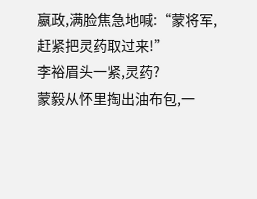嬴政,满脸焦急地喊:“蒙将军,赶紧把灵药取过来!”
李裕眉头一紧,灵药?
蒙毅从怀里掏出油布包,一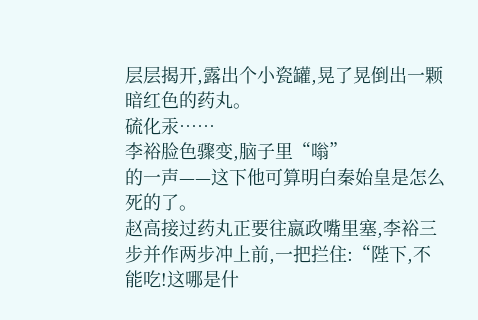层层揭开,露出个小瓷罐,晃了晃倒出一颗暗红色的药丸。
硫化汞……
李裕脸色骤变,脑子里“嗡”
的一声——这下他可算明白秦始皇是怎么死的了。
赵高接过药丸正要往嬴政嘴里塞,李裕三步并作两步冲上前,一把拦住:“陛下,不能吃!这哪是什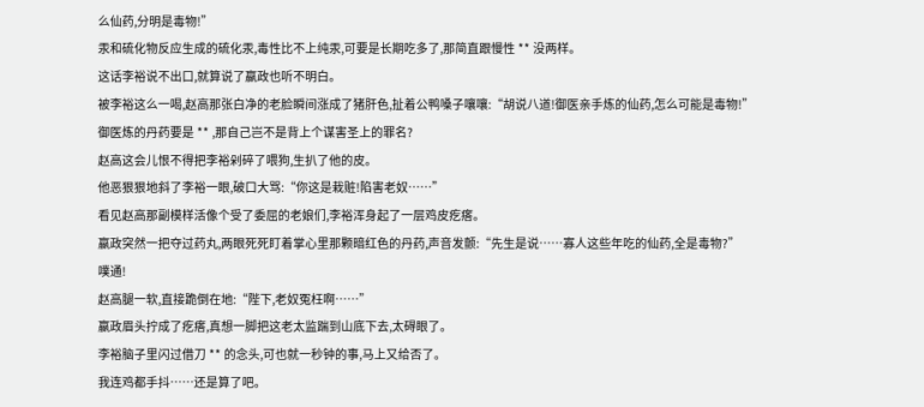么仙药,分明是毒物!”
汞和硫化物反应生成的硫化汞,毒性比不上纯汞,可要是长期吃多了,那简直跟慢性 ** 没两样。
这话李裕说不出口,就算说了嬴政也听不明白。
被李裕这么一喝,赵高那张白净的老脸瞬间涨成了猪肝色,扯着公鸭嗓子嚷嚷:“胡说八道!御医亲手炼的仙药,怎么可能是毒物!”
御医炼的丹药要是 ** ,那自己岂不是背上个谋害圣上的罪名?
赵高这会儿恨不得把李裕剁碎了喂狗,生扒了他的皮。
他恶狠狠地斜了李裕一眼,破口大骂:“你这是栽赃!陷害老奴……”
看见赵高那副模样活像个受了委屈的老娘们,李裕浑身起了一层鸡皮疙瘩。
嬴政突然一把夺过药丸,两眼死死盯着掌心里那颗暗红色的丹药,声音发颤:“先生是说……寡人这些年吃的仙药,全是毒物?”
噗通!
赵高腿一软,直接跪倒在地:“陛下,老奴冤枉啊……”
嬴政眉头拧成了疙瘩,真想一脚把这老太监踹到山底下去,太碍眼了。
李裕脑子里闪过借刀 ** 的念头,可也就一秒钟的事,马上又给否了。
我连鸡都手抖……还是算了吧。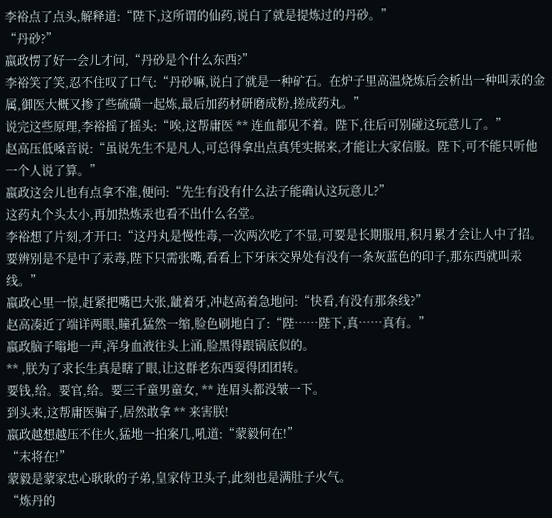李裕点了点头,解释道:“陛下,这所谓的仙药,说白了就是提炼过的丹砂。”
“丹砂?”
嬴政愣了好一会儿才问,“丹砂是个什么东西?”
李裕笑了笑,忍不住叹了口气:“丹砂嘛,说白了就是一种矿石。在炉子里高温烧炼后会析出一种叫汞的金属,御医大概又掺了些硫磺一起炼,最后加药材研磨成粉,搓成药丸。”
说完这些原理,李裕摇了摇头:“唉,这帮庸医 ** 连血都见不着。陛下,往后可别碰这玩意儿了。”
赵高压低嗓音说:“虽说先生不是凡人,可总得拿出点真凭实据来,才能让大家信服。陛下,可不能只听他一个人说了算。”
嬴政这会儿也有点拿不准,便问:“先生有没有什么法子能确认这玩意儿?”
这药丸个头太小,再加热炼汞也看不出什么名堂。
李裕想了片刻,才开口:“这丹丸是慢性毒,一次两次吃了不显,可要是长期服用,积月累才会让人中了招。要辨别是不是中了汞毒,陛下只需张嘴,看看上下牙床交界处有没有一条灰蓝色的印子,那东西就叫汞线。”
嬴政心里一惊,赶紧把嘴巴大张,龇着牙,冲赵高着急地问:“快看,有没有那条线?”
赵高凑近了端详两眼,瞳孔猛然一缩,脸色刷地白了:“陛……陛下,真……真有。”
嬴政脑子嗡地一声,浑身血液往头上涌,脸黑得跟锅底似的。
** ,朕为了求长生真是瞎了眼,让这群老东西耍得团团转。
要钱,给。要官,给。要三千童男童女, ** 连眉头都没皱一下。
到头来,这帮庸医骗子,居然敢拿 ** 来害朕!
嬴政越想越压不住火,猛地一拍案几,吼道:“蒙毅何在!”
“末将在!”
蒙毅是蒙家忠心耿耿的子弟,皇家侍卫头子,此刻也是满肚子火气。
“炼丹的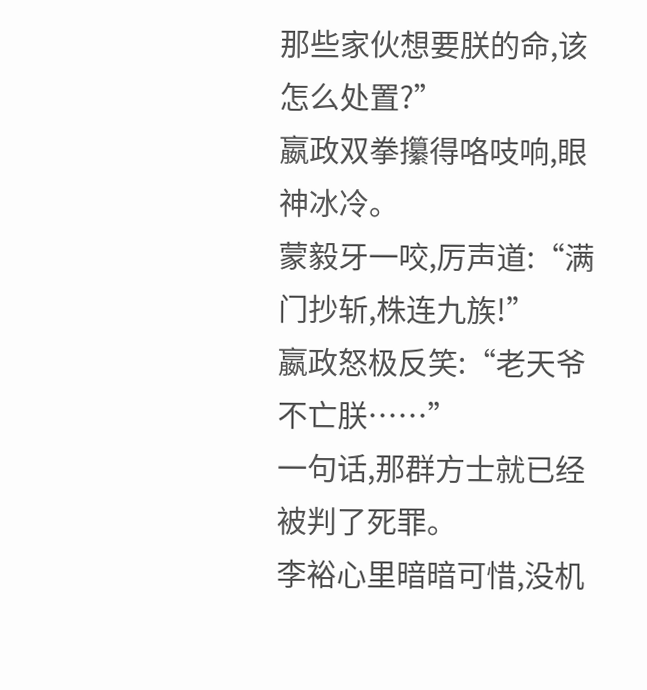那些家伙想要朕的命,该怎么处置?”
嬴政双拳攥得咯吱响,眼神冰冷。
蒙毅牙一咬,厉声道:“满门抄斩,株连九族!”
嬴政怒极反笑:“老天爷不亡朕……”
一句话,那群方士就已经被判了死罪。
李裕心里暗暗可惜,没机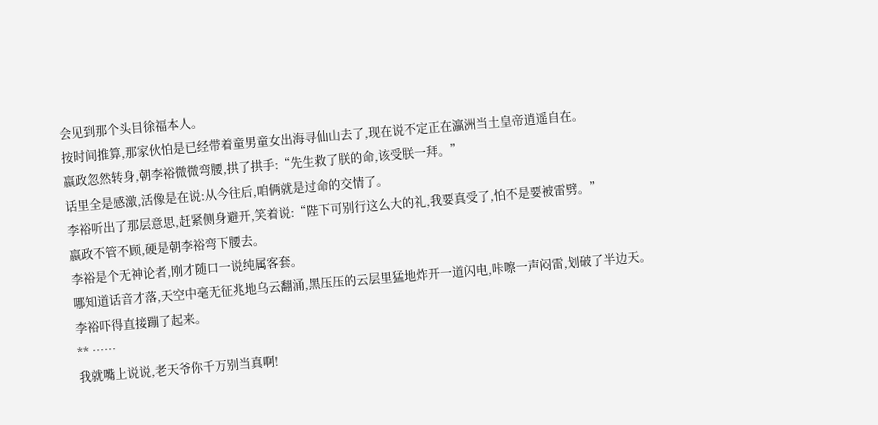会见到那个头目徐福本人。
按时间推算,那家伙怕是已经带着童男童女出海寻仙山去了,现在说不定正在瀛洲当土皇帝逍遥自在。
嬴政忽然转身,朝李裕微微弯腰,拱了拱手:“先生救了朕的命,该受朕一拜。”
话里全是感激,活像是在说:从今往后,咱俩就是过命的交情了。
李裕听出了那层意思,赶紧侧身避开,笑着说:“陛下可别行这么大的礼,我要真受了,怕不是要被雷劈。”
嬴政不管不顾,硬是朝李裕弯下腰去。
李裕是个无神论者,刚才随口一说纯属客套。
哪知道话音才落,天空中毫无征兆地乌云翻涌,黑压压的云层里猛地炸开一道闪电,咔嚓一声闷雷,划破了半边天。
李裕吓得直接蹦了起来。
** ……
我就嘴上说说,老天爷你千万别当真啊!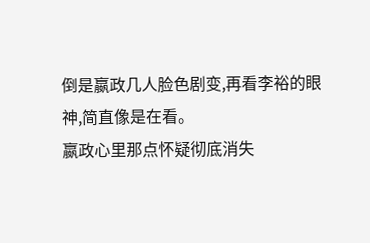倒是嬴政几人脸色剧变,再看李裕的眼神,简直像是在看。
嬴政心里那点怀疑彻底消失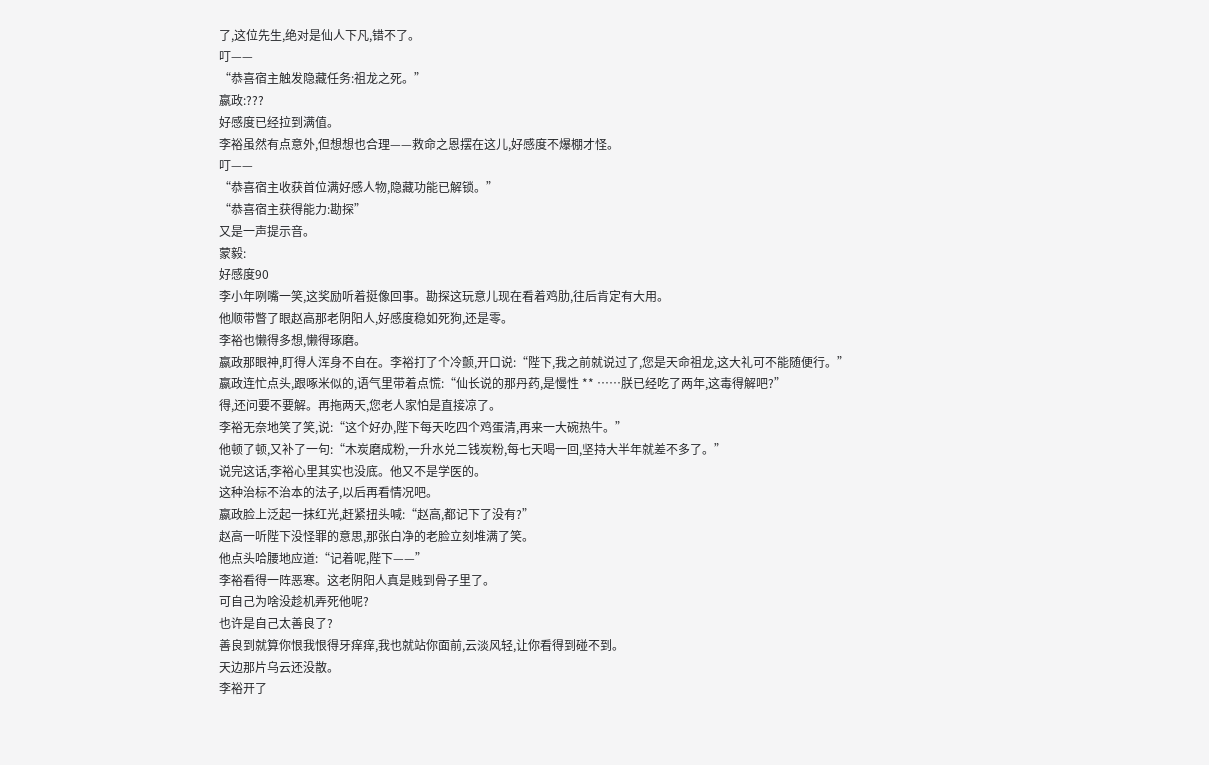了,这位先生,绝对是仙人下凡,错不了。
叮——
“恭喜宿主触发隐藏任务:祖龙之死。”
嬴政:???
好感度已经拉到满值。
李裕虽然有点意外,但想想也合理——救命之恩摆在这儿,好感度不爆棚才怪。
叮——
“恭喜宿主收获首位满好感人物,隐藏功能已解锁。”
“恭喜宿主获得能力:勘探”
又是一声提示音。
蒙毅:
好感度90
李小年咧嘴一笑,这奖励听着挺像回事。勘探这玩意儿现在看着鸡肋,往后肯定有大用。
他顺带瞥了眼赵高那老阴阳人,好感度稳如死狗,还是零。
李裕也懒得多想,懒得琢磨。
嬴政那眼神,盯得人浑身不自在。李裕打了个冷颤,开口说:“陛下,我之前就说过了,您是天命祖龙,这大礼可不能随便行。”
嬴政连忙点头,跟啄米似的,语气里带着点慌:“仙长说的那丹药,是慢性 ** ……朕已经吃了两年,这毒得解吧?”
得,还问要不要解。再拖两天,您老人家怕是直接凉了。
李裕无奈地笑了笑,说:“这个好办,陛下每天吃四个鸡蛋清,再来一大碗热牛。”
他顿了顿,又补了一句:“木炭磨成粉,一升水兑二钱炭粉,每七天喝一回,坚持大半年就差不多了。”
说完这话,李裕心里其实也没底。他又不是学医的。
这种治标不治本的法子,以后再看情况吧。
嬴政脸上泛起一抹红光,赶紧扭头喊:“赵高,都记下了没有?”
赵高一听陛下没怪罪的意思,那张白净的老脸立刻堆满了笑。
他点头哈腰地应道:“记着呢,陛下——”
李裕看得一阵恶寒。这老阴阳人真是贱到骨子里了。
可自己为啥没趁机弄死他呢?
也许是自己太善良了?
善良到就算你恨我恨得牙痒痒,我也就站你面前,云淡风轻,让你看得到碰不到。
天边那片乌云还没散。
李裕开了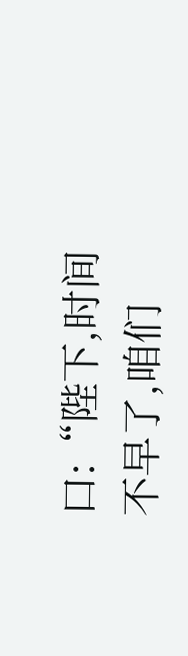口:“陛下,时间不早了,咱们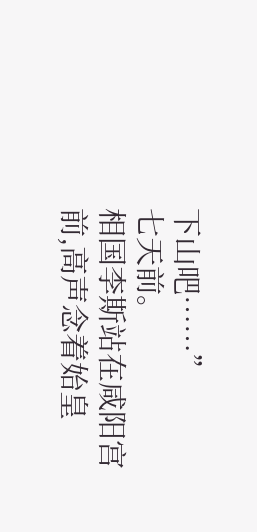下山吧……”
七天前。
相国李斯站在咸阳宫前,高声念着始皇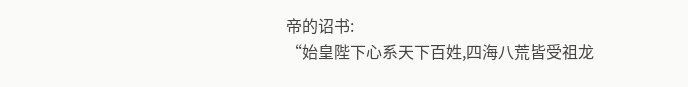帝的诏书:
“始皇陛下心系天下百姓,四海八荒皆受祖龙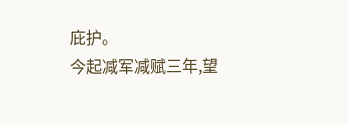庇护。
今起减军减赋三年,望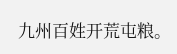九州百姓开荒屯粮。